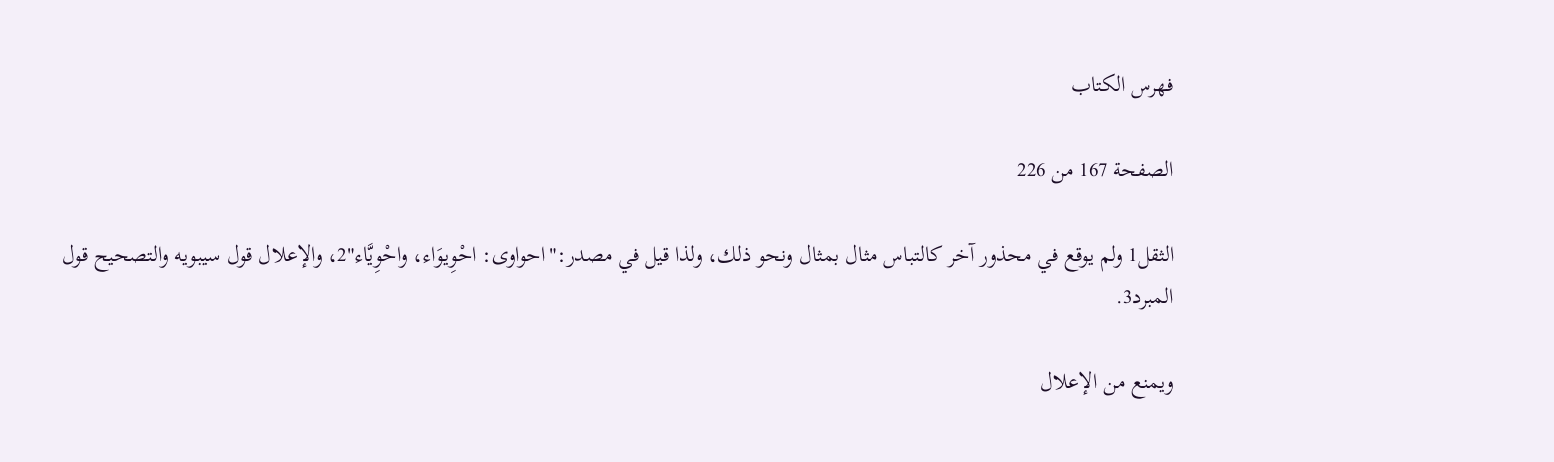فهرس الكتاب

الصفحة 167 من 226

الثقل1 ولم يوقع في محذور آخر كالتباس مثال بمثال ونحو ذلك، ولذا قيل في مصدر:"احواوى: احْوِيوَاء، واحْوِيَّاء"2، والإعلال قول سيبويه والتصحيح قول المبرد3.

ويمنع من الإعلال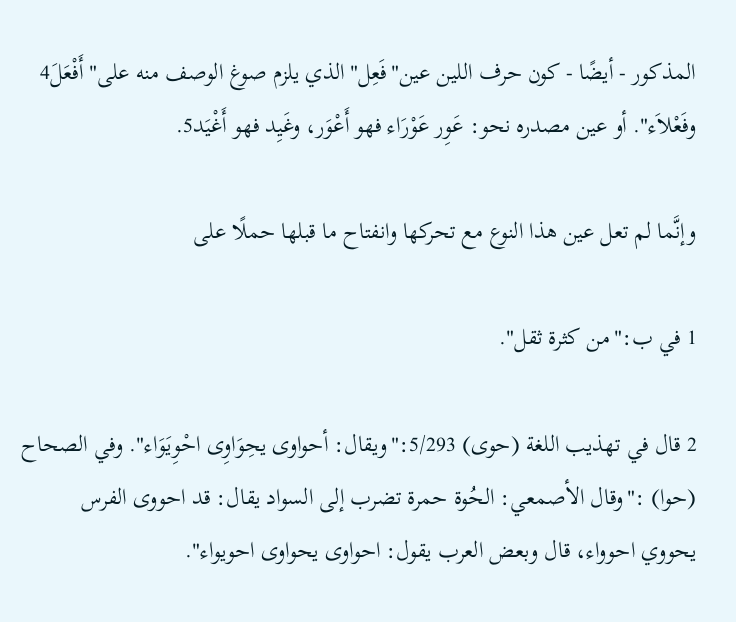المذكور - أيضًا - كون حرف اللين عين"فَعِل"الذي يلزم صوغ الوصف منه على"أَفْعَلَ4 وفَعْلاَء". أو عين مصدره نحو: عَوِر عَوْرَاء فهو أَعْوَر، وغَيِد فهو أَغْيَد5.

وإنَّما لم تعل عين هذا النوع مع تحركها وانفتاح ما قبلها حملًا على

1 في ب:"من كثرة ثقل".

2 قال في تهذيب اللغة (حوى) 5/293:"ويقال: أحواوى يحِوَاوِى احْوِيَوَاء". وفي الصحاح (حوا) :"وقال الأصمعي: الحُوة حمرة تضرب إلى السواد يقال: قد احووى الفرس يحووي احوواء، قال وبعض العرب يقول: احواوى يحواوى احويواء".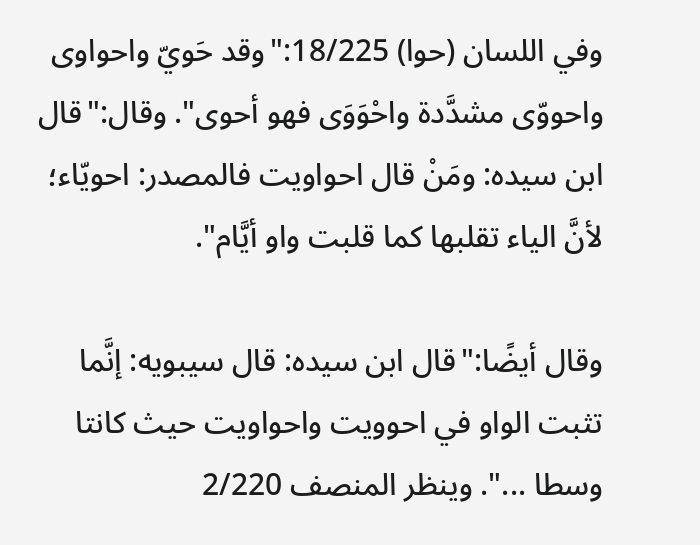وفي اللسان (حوا) 18/225:"وقد حَويّ واحواوى واحووّى مشدَّدة واحْوَوَى فهو أحوى". وقال:"قال ابن سيده: ومَنْ قال احواويت فالمصدر: احويّاء؛ لأنَّ الياء تقلبها كما قلبت واو أيَّام".

وقال أيضًا:"قال ابن سيده: قال سيبويه: إنَّما تثبت الواو في احوويت واحواويت حيث كانتا وسطا ...". وينظر المنصف 2/220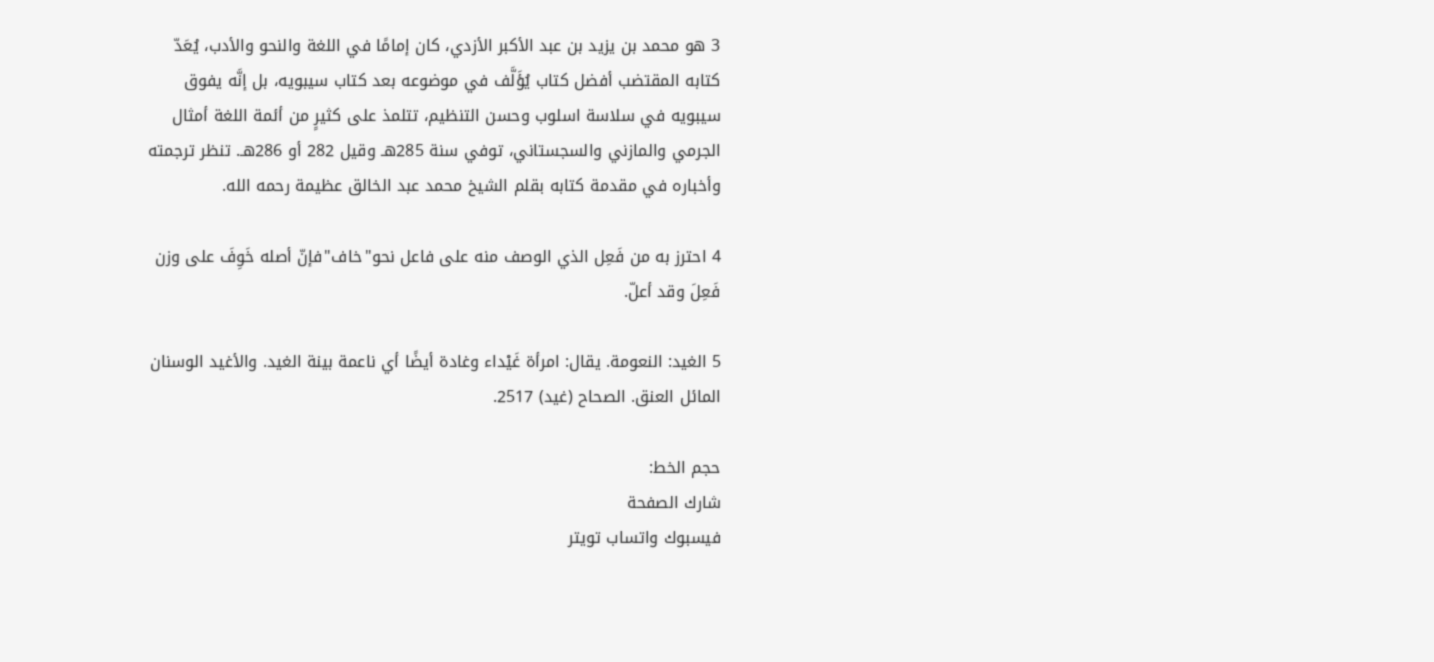3 هو محمد بن يزيد بن عبد الأكبر الأزدي، كان إمامًا في اللغة والنحو والأدب، يُعَدّ كتابه المقتضب أفضل كتاب يُؤَلَّف في موضوعه بعد كتاب سيبويه، بل إنَّه يفوق سيبويه في سلاسة اسلوب وحسن التنظيم، تتلمذ على كثيرٍ من أئمة اللغة أمثال الجرمي والمازني والسجستاني، توفي سنة 285هـ وقيل 282 أو 286هـ. تنظر ترجمته وأخباره في مقدمة كتابه بقلم الشيخ محمد عبد الخالق عظيمة رحمه الله.

4 احترز به من فَعِل الذي الوصف منه على فاعل نحو"خاف"فإنّ أصله خَوِفَ على وزن فَعِلَ وقد أعلّ.

5 الغيد: النعومة. يقال: امرأة غَيْداء وغادة أيضًا أي ناعمة بينة الغيد. والأغيد الوسنان المائل العنق. الصحاح (غيد) 2517.

حجم الخط:
شارك الصفحة
فيسبوك واتساب تويتر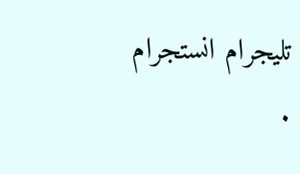تليجرام انستجرام
.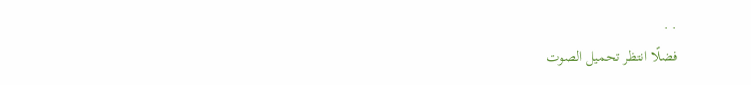. .
فضلًا انتظر تحميل الصوت